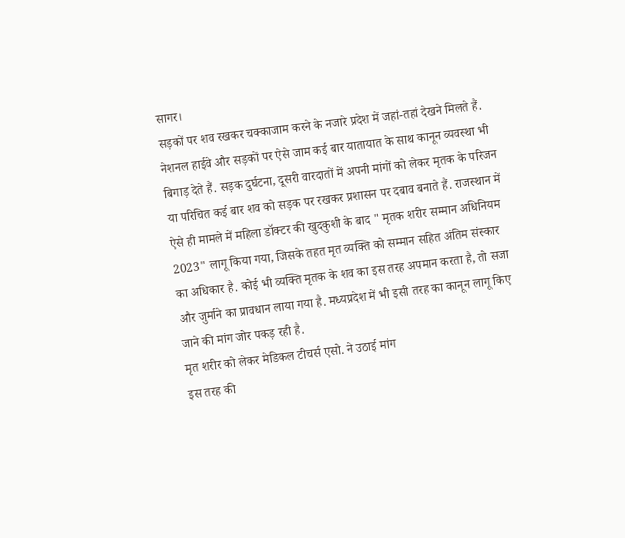सागर।
सड़कों पर शव रखकर चक्काजाम करने के नजारे प्रदेश में जहां-तहां देखने मिलते हैं. नेशनल हाईवे और सड़कों पर ऐसे जाम कई बार यातायात के साथ कानून व्यवस्था भी बिगाड़ देते हैं. सड़क दुर्घटना, दूसरी वारदातों में अपनी मांगों को लेकर मृतक के परिजन या परिचित कई बार शव को सड़क पर रखकर प्रशासन पर दबाव बनाते हैं. राजस्थान में ऐसे ही मामले में महिला डॉक्टर की खुदकुशी के बाद " मृतक शरीर सम्मान अधिनियम 2023" लागू किया गया, जिसके तहत मृत व्यक्ति को सम्मान सहित अंतिम संस्कार का अधिकार है. कोई भी व्यक्ति मृतक के शव का इस तरह अपमान करता है, तो सजा और जुर्माने का प्रावधान लाया गया है. मध्यप्रदेश में भी इसी तरह का कानून लागू किए जाने की मांग जोर पकड़ रही है.
मृत शरीर को लेकर मेडिकल टीचर्स एसो. ने उठाई मांग
इस तरह की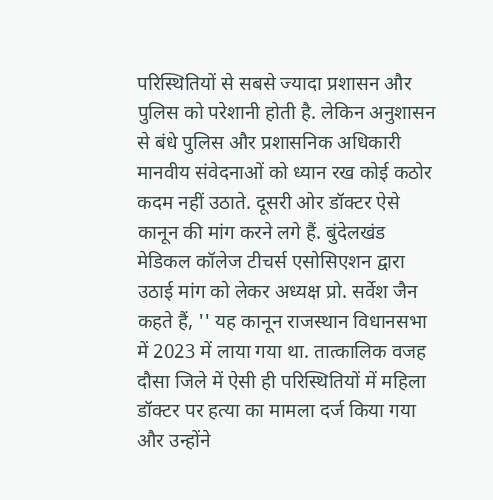परिस्थितियों से सबसे ज्यादा प्रशासन और पुलिस को परेशानी होती है. लेकिन अनुशासन से बंधे पुलिस और प्रशासनिक अधिकारी मानवीय संवेदनाओं को ध्यान रख कोई कठोर कदम नहीं उठाते. दूसरी ओर डॉक्टर ऐसे कानून की मांग करने लगे हैं. बुंदेलखंड मेडिकल कॉलेज टीचर्स एसोसिएशन द्वारा उठाई मांग को लेकर अध्यक्ष प्रो. सर्वेश जैन कहते हैं, '' यह कानून राजस्थान विधानसभा में 2023 में लाया गया था. तात्कालिक वजह दौसा जिले में ऐसी ही परिस्थितियों में महिला डॉक्टर पर हत्या का मामला दर्ज किया गया और उन्होंने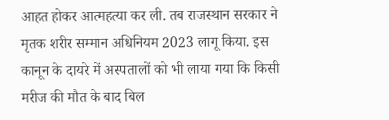आहत होकर आत्महत्या कर ली. तब राजस्थान सरकार ने मृतक शरीर सम्मान अधिनियम 2023 लागू किया. इस कानून के दायरे में अस्पतालों को भी लाया गया कि किसी मरीज की मौत के बाद बिल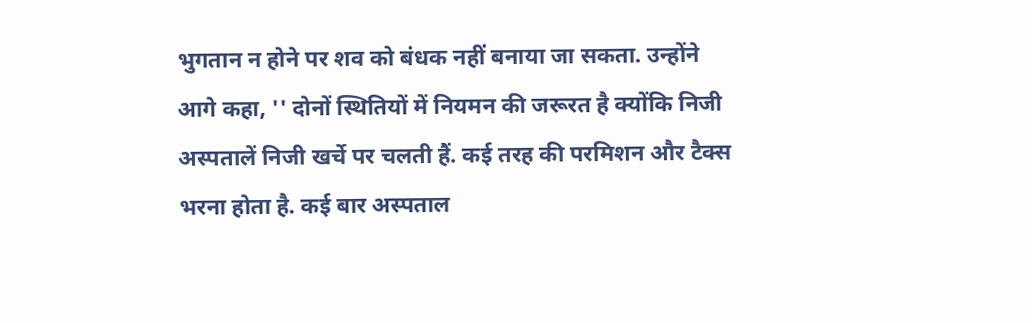भुगतान न होने पर शव को बंधक नहीं बनाया जा सकता. उन्होंने आगे कहा, '' दोनों स्थितियों में नियमन की जरूरत है क्योंकि निजी अस्पतालें निजी खर्चे पर चलती हैं. कई तरह की परमिशन और टैक्स भरना होता है. कई बार अस्पताल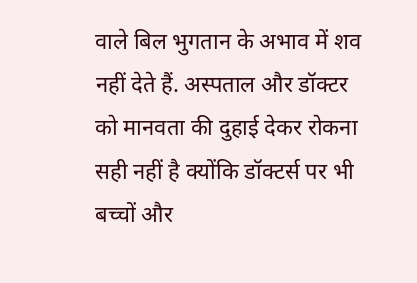वाले बिल भुगतान के अभाव में शव नहीं देते हैं. अस्पताल और डॉक्टर को मानवता की दुहाई देकर रोकना सही नहीं है क्योंकि डॉक्टर्स पर भी बच्चों और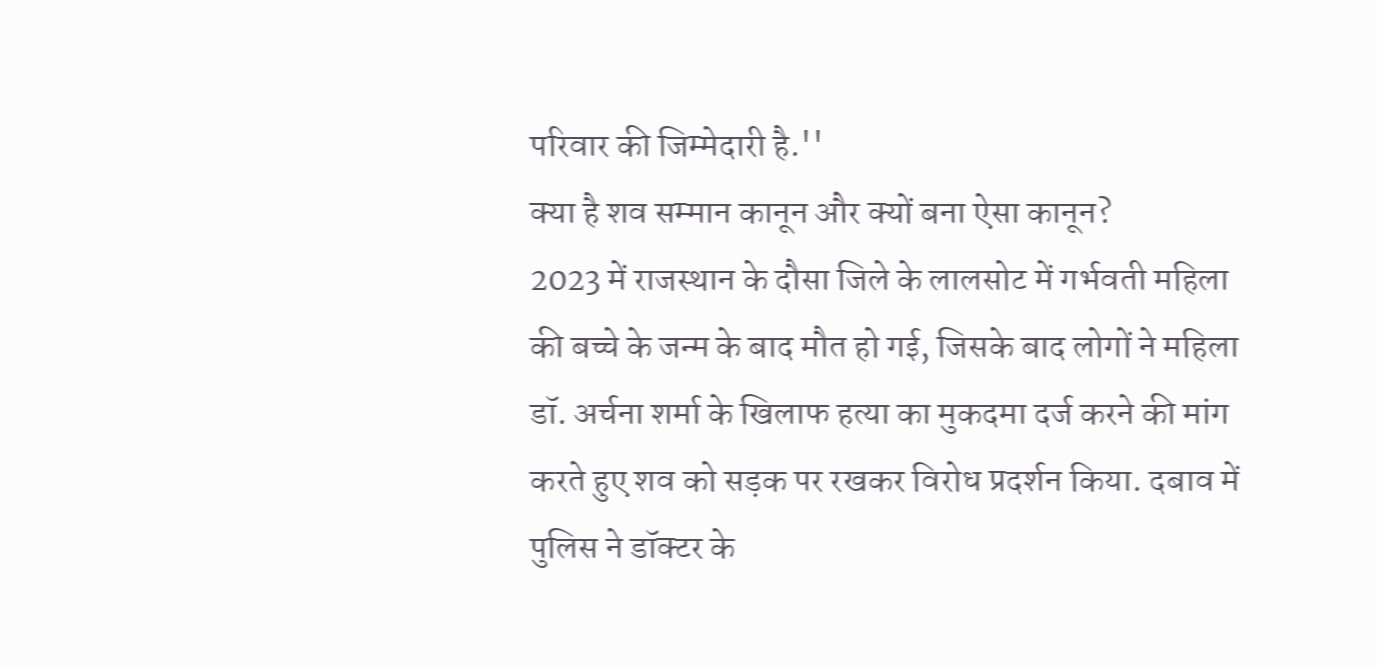परिवार की जिम्मेदारी है.''
क्या है शव सम्मान कानून और क्यों बना ऐसा कानून?
2023 में राजस्थान के दौसा जिले के लालसोट में गर्भवती महिला की बच्चे के जन्म के बाद मौत हो गई, जिसके बाद लोगों ने महिला डॉ. अर्चना शर्मा के खिलाफ हत्या का मुकदमा दर्ज करने की मांग करते हुए शव को सड़क पर रखकर विरोध प्रदर्शन किया. दबाव में पुलिस ने डॉक्टर के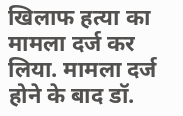खिलाफ हत्या का मामला दर्ज कर लिया. मामला दर्ज होने के बाद डॉ.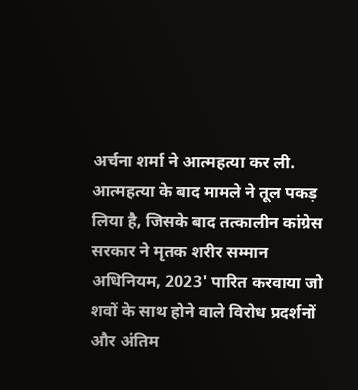अर्चना शर्मा ने आत्महत्या कर ली. आत्महत्या के बाद मामले ने तूल पकड़ लिया है, जिसके बाद तत्कालीन कांग्रेस सरकार ने मृतक शरीर सम्मान अधिनियम, 2023' पारित करवाया जो शवों के साथ होने वाले विरोध प्रदर्शनों और अंतिम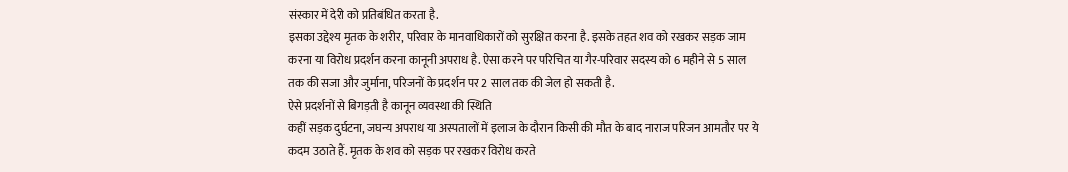संस्कार में देरी को प्रतिबंधित करता है.
इसका उद्देश्य मृतक के शरीर, परिवार के मानवाधिकारों को सुरक्षित करना है. इसके तहत शव को रखकर सड़क जाम करना या विरोध प्रदर्शन करना कानूनी अपराध है. ऐसा करने पर परिचित या गैर-परिवार सदस्य को 6 महीने से 5 साल तक की सजा और जुर्माना, परिजनों के प्रदर्शन पर 2 साल तक की जेल हो सकती है.
ऐसे प्रदर्शनों से बिगड़ती है कानून व्यवस्था की स्थिति
कहीं सड़क दुर्घटना, जघन्य अपराध या अस्पतालों में इलाज के दौरान किसी की मौत के बाद नाराज परिजन आमतौर पर ये कदम उठाते हैं. मृतक के शव को सड़क पर रखकर विरोध करते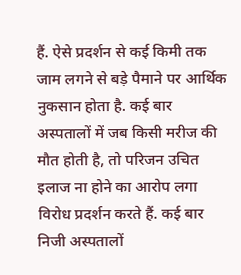हैं. ऐसे प्रदर्शन से कई किमी तक जाम लगने से बड़े पैमाने पर आर्थिक नुकसान होता है. कई बार अस्पतालों में जब किसी मरीज की मौत होती है, तो परिजन उचित इलाज ना होने का आरोप लगा विरोध प्रदर्शन करते हैं. कई बार निजी अस्पतालों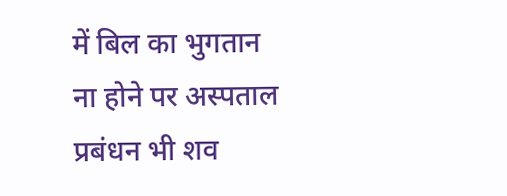में बिल का भुगतान ना होने पर अस्पताल प्रबंधन भी शव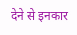देने से इनकार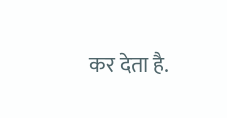कर देता है.